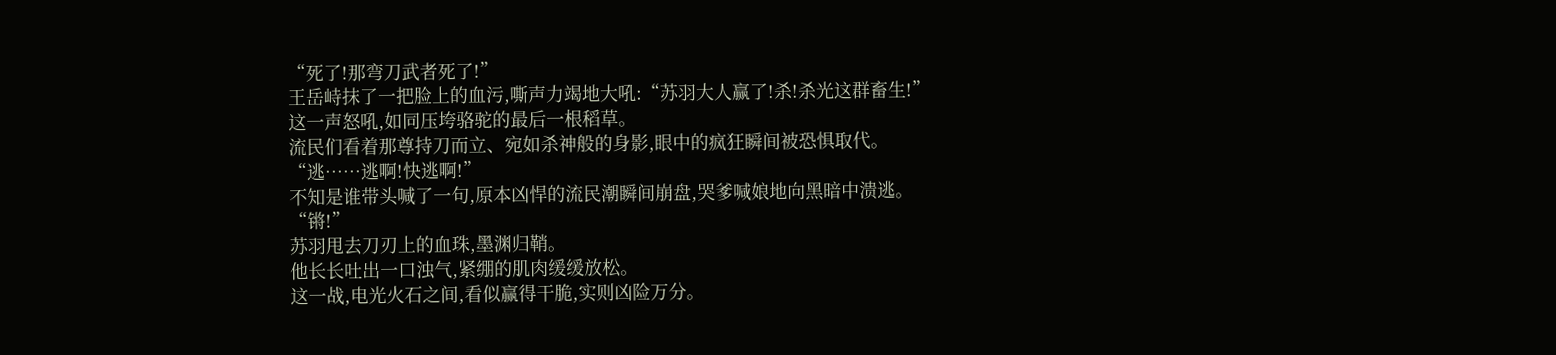“死了!那弯刀武者死了!”
王岳峙抹了一把脸上的血污,嘶声力竭地大吼:“苏羽大人赢了!杀!杀光这群畜生!”
这一声怒吼,如同压垮骆驼的最后一根稻草。
流民们看着那尊持刀而立、宛如杀神般的身影,眼中的疯狂瞬间被恐惧取代。
“逃……逃啊!快逃啊!”
不知是谁带头喊了一句,原本凶悍的流民潮瞬间崩盘,哭爹喊娘地向黑暗中溃逃。
“锵!”
苏羽甩去刀刃上的血珠,墨渊归鞘。
他长长吐出一口浊气,紧绷的肌肉缓缓放松。
这一战,电光火石之间,看似赢得干脆,实则凶险万分。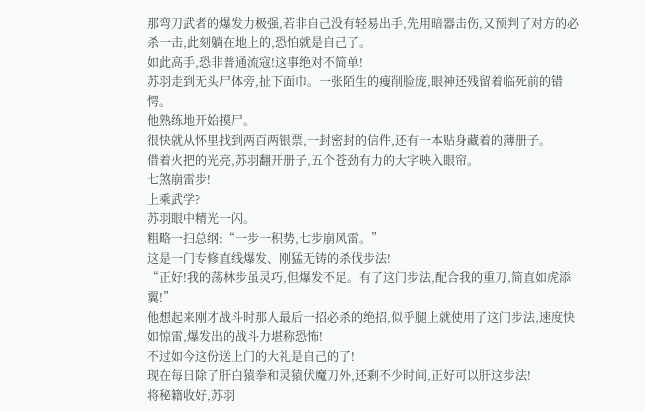那弯刀武者的爆发力极强,若非自己没有轻易出手,先用暗器击伤,又预判了对方的必杀一击,此刻躺在地上的,恐怕就是自己了。
如此高手,恐非普通流寇!这事绝对不简单!
苏羽走到无头尸体旁,扯下面巾。一张陌生的瘦削脸庞,眼神还残留着临死前的错愕。
他熟练地开始摸尸。
很快就从怀里找到两百两银票,一封密封的信件,还有一本贴身藏着的薄册子。
借着火把的光亮,苏羽翻开册子,五个苍劲有力的大字映入眼帘。
七煞崩雷步!
上乘武学?
苏羽眼中精光一闪。
粗略一扫总纲:“一步一积势,七步崩风雷。”
这是一门专修直线爆发、刚猛无铸的杀伐步法!
“正好!我的荡林步虽灵巧,但爆发不足。有了这门步法,配合我的重刀,简直如虎添翼!”
他想起来刚才战斗时那人最后一招必杀的绝招,似乎腿上就使用了这门步法,速度快如惊雷,爆发出的战斗力堪称恐怖!
不过如今这份送上门的大礼是自己的了!
现在每日除了肝白猿拳和灵猿伏魔刀外,还剩不少时间,正好可以肝这步法!
将秘籍收好,苏羽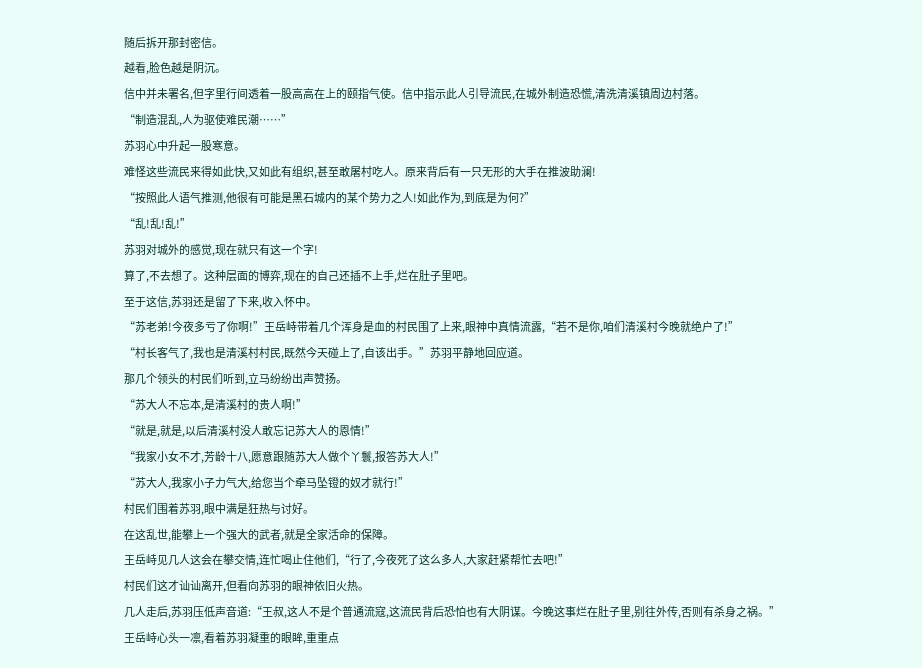随后拆开那封密信。
越看,脸色越是阴沉。
信中并未署名,但字里行间透着一股高高在上的颐指气使。信中指示此人引导流民,在城外制造恐慌,清洗清溪镇周边村落。
“制造混乱,人为驱使难民潮……”
苏羽心中升起一股寒意。
难怪这些流民来得如此快,又如此有组织,甚至敢屠村吃人。原来背后有一只无形的大手在推波助澜!
“按照此人语气推测,他很有可能是黑石城内的某个势力之人!如此作为,到底是为何?”
“乱!乱!乱!”
苏羽对城外的感觉,现在就只有这一个字!
算了,不去想了。这种层面的博弈,现在的自己还插不上手,烂在肚子里吧。
至于这信,苏羽还是留了下来,收入怀中。
“苏老弟!今夜多亏了你啊!”王岳峙带着几个浑身是血的村民围了上来,眼神中真情流露,“若不是你,咱们清溪村今晚就绝户了!”
“村长客气了,我也是清溪村村民,既然今天碰上了,自该出手。”苏羽平静地回应道。
那几个领头的村民们听到,立马纷纷出声赞扬。
“苏大人不忘本,是清溪村的贵人啊!”
“就是,就是,以后清溪村没人敢忘记苏大人的恩情!”
“我家小女不才,芳龄十八,愿意跟随苏大人做个丫鬟,报答苏大人!”
“苏大人,我家小子力气大,给您当个牵马坠镫的奴才就行!”
村民们围着苏羽,眼中满是狂热与讨好。
在这乱世,能攀上一个强大的武者,就是全家活命的保障。
王岳峙见几人这会在攀交情,连忙喝止住他们,“行了,今夜死了这么多人,大家赶紧帮忙去吧!”
村民们这才讪讪离开,但看向苏羽的眼神依旧火热。
几人走后,苏羽压低声音道:“王叔,这人不是个普通流寇,这流民背后恐怕也有大阴谋。今晚这事烂在肚子里,别往外传,否则有杀身之祸。”
王岳峙心头一凛,看着苏羽凝重的眼眸,重重点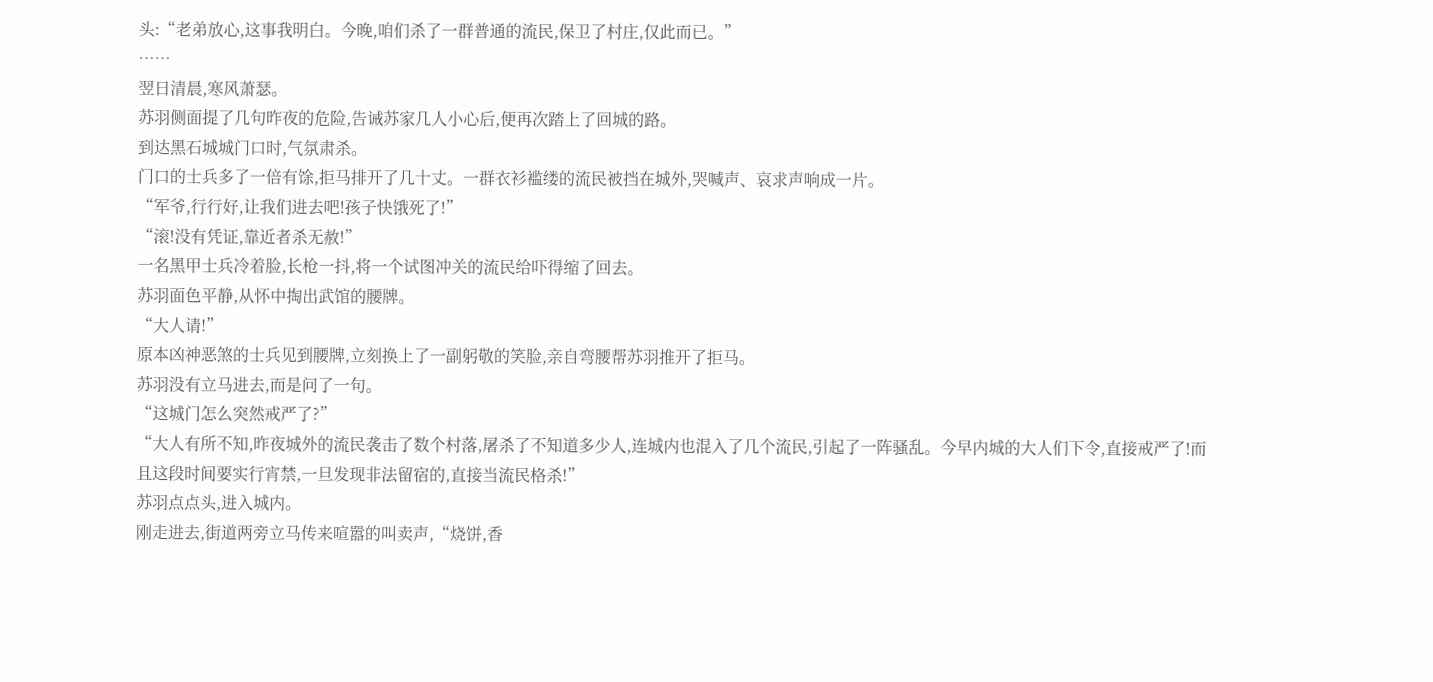头:“老弟放心,这事我明白。今晚,咱们杀了一群普通的流民,保卫了村庄,仅此而已。”
……
翌日清晨,寒风萧瑟。
苏羽侧面提了几句昨夜的危险,告诫苏家几人小心后,便再次踏上了回城的路。
到达黑石城城门口时,气氛肃杀。
门口的士兵多了一倍有馀,拒马排开了几十丈。一群衣衫褴缕的流民被挡在城外,哭喊声、哀求声响成一片。
“军爷,行行好,让我们进去吧!孩子快饿死了!”
“滚!没有凭证,靠近者杀无赦!”
一名黑甲士兵冷着脸,长枪一抖,将一个试图冲关的流民给吓得缩了回去。
苏羽面色平静,从怀中掏出武馆的腰牌。
“大人请!”
原本凶神恶煞的士兵见到腰牌,立刻换上了一副躬敬的笑脸,亲自弯腰帮苏羽推开了拒马。
苏羽没有立马进去,而是问了一句。
“这城门怎么突然戒严了?”
“大人有所不知,昨夜城外的流民袭击了数个村落,屠杀了不知道多少人,连城内也混入了几个流民,引起了一阵骚乱。今早内城的大人们下令,直接戒严了!而且这段时间要实行宵禁,一旦发现非法留宿的,直接当流民格杀!”
苏羽点点头,进入城内。
刚走进去,街道两旁立马传来喧嚣的叫卖声,“烧饼,香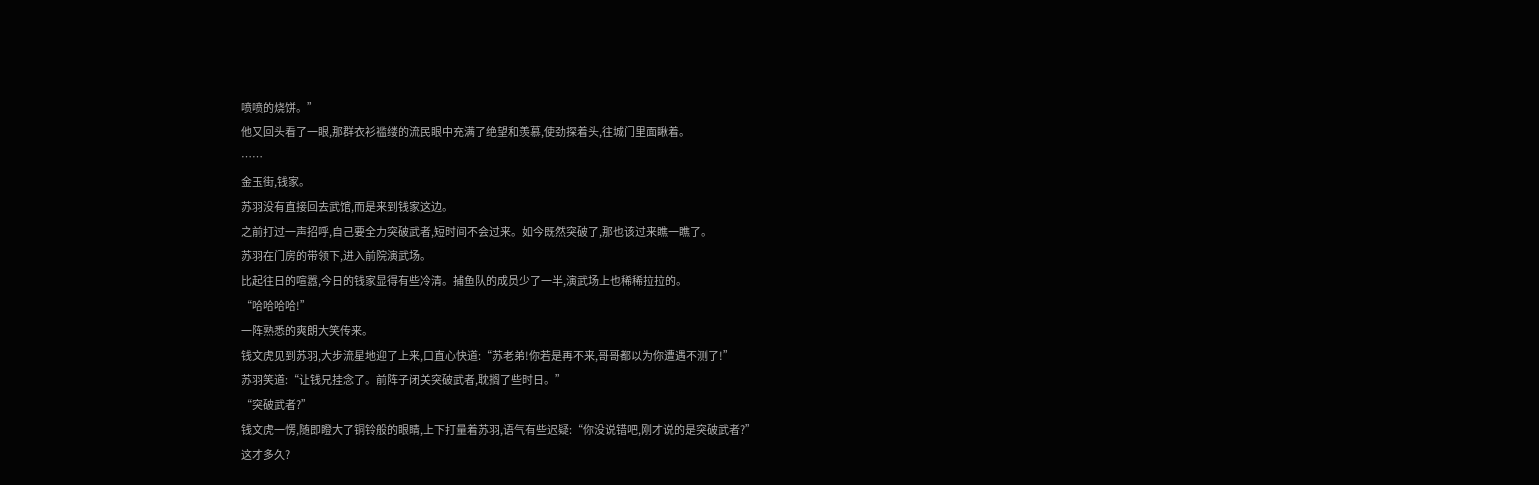喷喷的烧饼。”
他又回头看了一眼,那群衣衫褴缕的流民眼中充满了绝望和羡慕,使劲探着头,往城门里面瞅着。
……
金玉街,钱家。
苏羽没有直接回去武馆,而是来到钱家这边。
之前打过一声招呼,自己要全力突破武者,短时间不会过来。如今既然突破了,那也该过来瞧一瞧了。
苏羽在门房的带领下,进入前院演武场。
比起往日的喧嚣,今日的钱家显得有些冷清。捕鱼队的成员少了一半,演武场上也稀稀拉拉的。
“哈哈哈哈!”
一阵熟悉的爽朗大笑传来。
钱文虎见到苏羽,大步流星地迎了上来,口直心快道:“苏老弟!你若是再不来,哥哥都以为你遭遇不测了!”
苏羽笑道:“让钱兄挂念了。前阵子闭关突破武者,耽搁了些时日。”
“突破武者?”
钱文虎一愣,随即瞪大了铜铃般的眼睛,上下打量着苏羽,语气有些迟疑:“你没说错吧,刚才说的是突破武者?”
这才多久?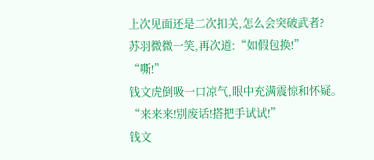上次见面还是二次扣关,怎么会突破武者?
苏羽微微一笑,再次道:“如假包换!”
“嘶!”
钱文虎倒吸一口凉气,眼中充满震惊和怀疑。
“来来来!别废话!搭把手试试!”
钱文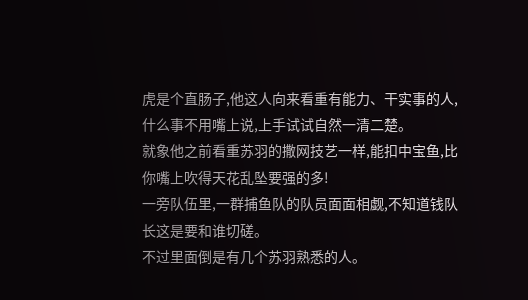虎是个直肠子,他这人向来看重有能力、干实事的人,什么事不用嘴上说,上手试试自然一清二楚。
就象他之前看重苏羽的撒网技艺一样,能扣中宝鱼,比你嘴上吹得天花乱坠要强的多!
一旁队伍里,一群捕鱼队的队员面面相觑,不知道钱队长这是要和谁切磋。
不过里面倒是有几个苏羽熟悉的人。